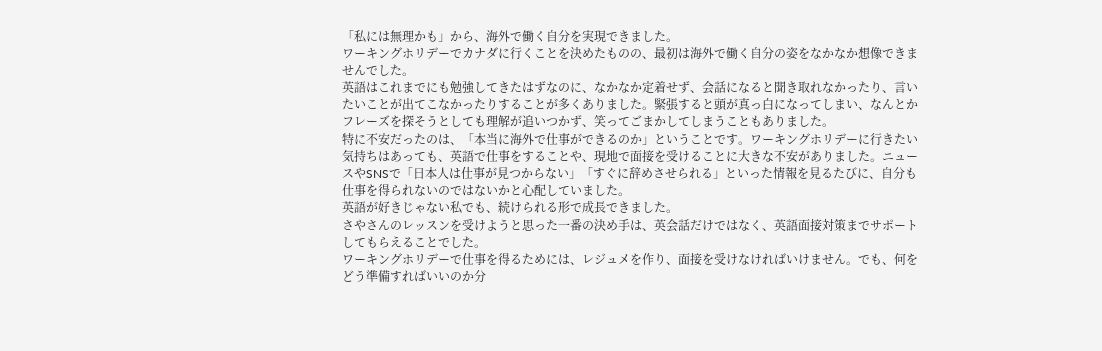「私には無理かも」から、海外で働く自分を実現できました。
ワーキングホリデーでカナダに行くことを決めたものの、最初は海外で働く自分の姿をなかなか想像できませんでした。
英語はこれまでにも勉強してきたはずなのに、なかなか定着せず、会話になると聞き取れなかったり、言いたいことが出てこなかったりすることが多くありました。緊張すると頭が真っ白になってしまい、なんとかフレーズを探そうとしても理解が追いつかず、笑ってごまかしてしまうこともありました。
特に不安だったのは、「本当に海外で仕事ができるのか」ということです。ワーキングホリデーに行きたい気持ちはあっても、英語で仕事をすることや、現地で面接を受けることに大きな不安がありました。ニュースやSNSで「日本人は仕事が見つからない」「すぐに辞めさせられる」といった情報を見るたびに、自分も仕事を得られないのではないかと心配していました。
英語が好きじゃない私でも、続けられる形で成長できました。
さやさんのレッスンを受けようと思った一番の決め手は、英会話だけではなく、英語面接対策までサポートしてもらえることでした。
ワーキングホリデーで仕事を得るためには、レジュメを作り、面接を受けなければいけません。でも、何をどう準備すればいいのか分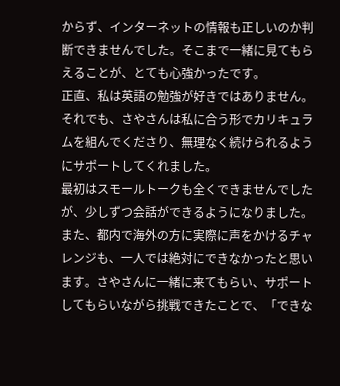からず、インターネットの情報も正しいのか判断できませんでした。そこまで一緒に見てもらえることが、とても心強かったです。
正直、私は英語の勉強が好きではありません。それでも、さやさんは私に合う形でカリキュラムを組んでくださり、無理なく続けられるようにサポートしてくれました。
最初はスモールトークも全くできませんでしたが、少しずつ会話ができるようになりました。また、都内で海外の方に実際に声をかけるチャレンジも、一人では絶対にできなかったと思います。さやさんに一緒に来てもらい、サポートしてもらいながら挑戦できたことで、「できな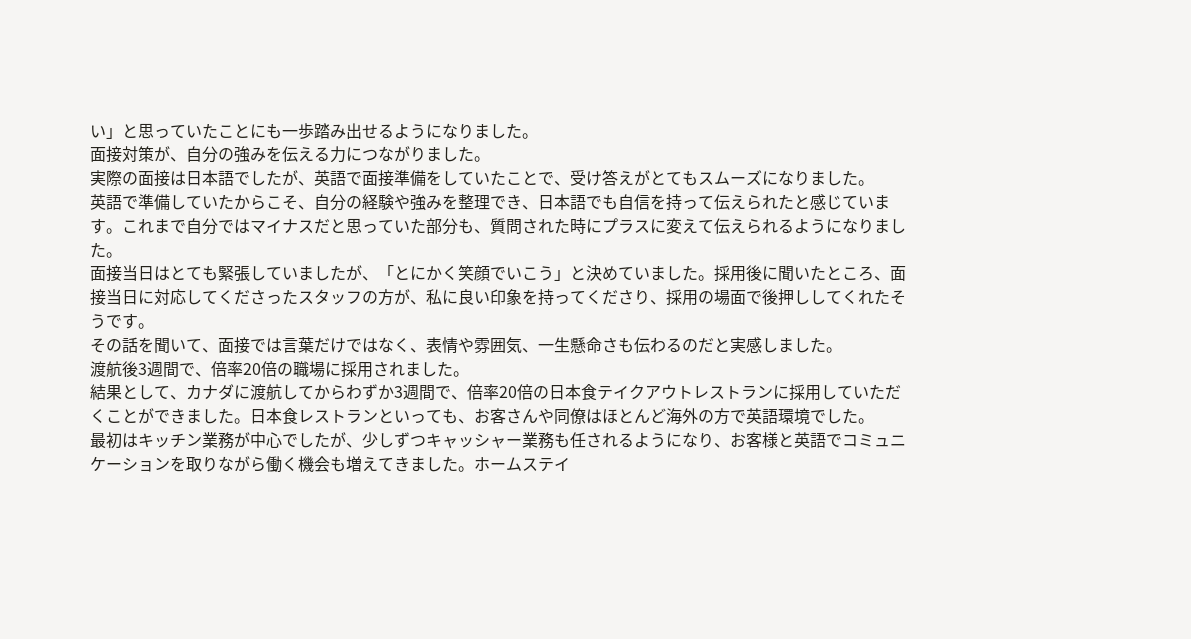い」と思っていたことにも一歩踏み出せるようになりました。
面接対策が、自分の強みを伝える力につながりました。
実際の面接は日本語でしたが、英語で面接準備をしていたことで、受け答えがとてもスムーズになりました。
英語で準備していたからこそ、自分の経験や強みを整理でき、日本語でも自信を持って伝えられたと感じています。これまで自分ではマイナスだと思っていた部分も、質問された時にプラスに変えて伝えられるようになりました。
面接当日はとても緊張していましたが、「とにかく笑顔でいこう」と決めていました。採用後に聞いたところ、面接当日に対応してくださったスタッフの方が、私に良い印象を持ってくださり、採用の場面で後押ししてくれたそうです。
その話を聞いて、面接では言葉だけではなく、表情や雰囲気、一生懸命さも伝わるのだと実感しました。
渡航後3週間で、倍率20倍の職場に採用されました。
結果として、カナダに渡航してからわずか3週間で、倍率20倍の日本食テイクアウトレストランに採用していただくことができました。日本食レストランといっても、お客さんや同僚はほとんど海外の方で英語環境でした。
最初はキッチン業務が中心でしたが、少しずつキャッシャー業務も任されるようになり、お客様と英語でコミュニケーションを取りながら働く機会も増えてきました。ホームステイ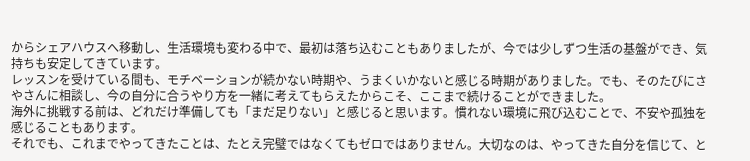からシェアハウスへ移動し、生活環境も変わる中で、最初は落ち込むこともありましたが、今では少しずつ生活の基盤ができ、気持ちも安定してきています。
レッスンを受けている間も、モチベーションが続かない時期や、うまくいかないと感じる時期がありました。でも、そのたびにさやさんに相談し、今の自分に合うやり方を一緒に考えてもらえたからこそ、ここまで続けることができました。
海外に挑戦する前は、どれだけ準備しても「まだ足りない」と感じると思います。慣れない環境に飛び込むことで、不安や孤独を感じることもあります。
それでも、これまでやってきたことは、たとえ完璧ではなくてもゼロではありません。大切なのは、やってきた自分を信じて、と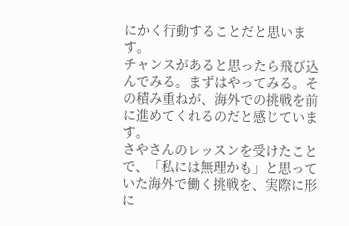にかく行動することだと思います。
チャンスがあると思ったら飛び込んでみる。まずはやってみる。その積み重ねが、海外での挑戦を前に進めてくれるのだと感じています。
さやさんのレッスンを受けたことで、「私には無理かも」と思っていた海外で働く挑戦を、実際に形に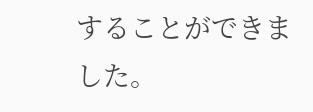することができました。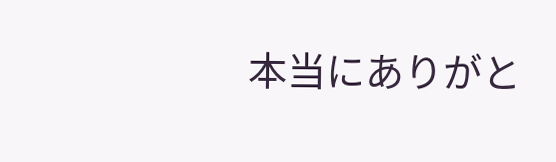本当にありがと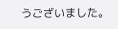うございました。